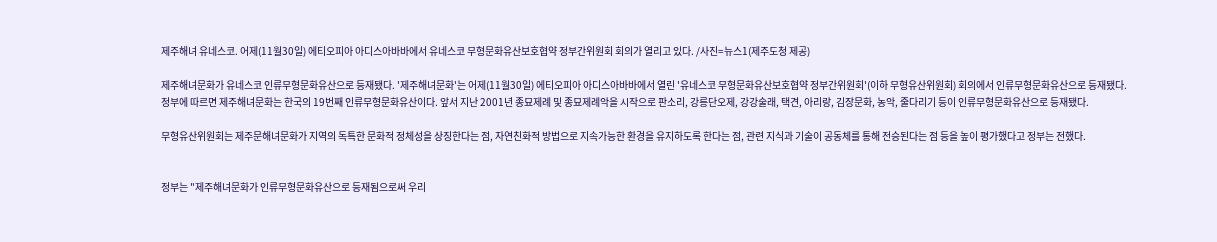제주해녀 유네스코. 어제(11월30일) 에티오피아 아디스아바바에서 유네스코 무형문화유산보호협약 정부간위원회 회의가 열리고 있다. /사진=뉴스1(제주도청 제공)

제주해녀문화가 유네스코 인류무형문화유산으로 등재됐다. '제주해녀문화'는 어제(11월30일) 에티오피아 아디스아바바에서 열린 '유네스코 무형문화유산보호협약 정부간위원회'(이하 무형유산위원회) 회의에서 인류무형문화유산으로 등재됐다.
정부에 따르면 제주해녀문화는 한국의 19번째 인류무형문화유산이다. 앞서 지난 2001년 종묘제례 및 종묘제례악을 시작으로 판소리, 강릉단오제, 강강술래, 택견, 아리랑, 김장문화, 농악, 줄다리기 등이 인류무형문화유산으로 등재됐다.

무형유산위원회는 제주문해녀문화가 지역의 독특한 문화적 정체성을 상징한다는 점, 자연친화적 방법으로 지속가능한 환경을 유지하도록 한다는 점, 관련 지식과 기술이 공동체를 통해 전승된다는 점 등을 높이 평가했다고 정부는 전했다.


정부는 "제주해녀문화가 인류무형문화유산으로 등재됨으로써 우리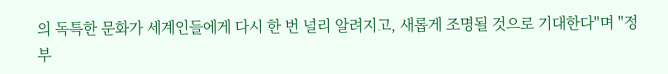의 독특한 문화가 세계인들에게 다시 한 번 널리 알려지고, 새롭게 조명될 것으로 기대한다"며 "정부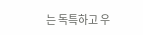는 독특하고 우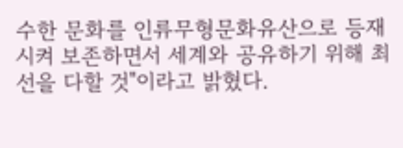수한 문화를 인류무형문화유산으로 등재시켜 보존하면서 세계와 공유하기 위해 최선을 다할 것"이라고 밝혔다.